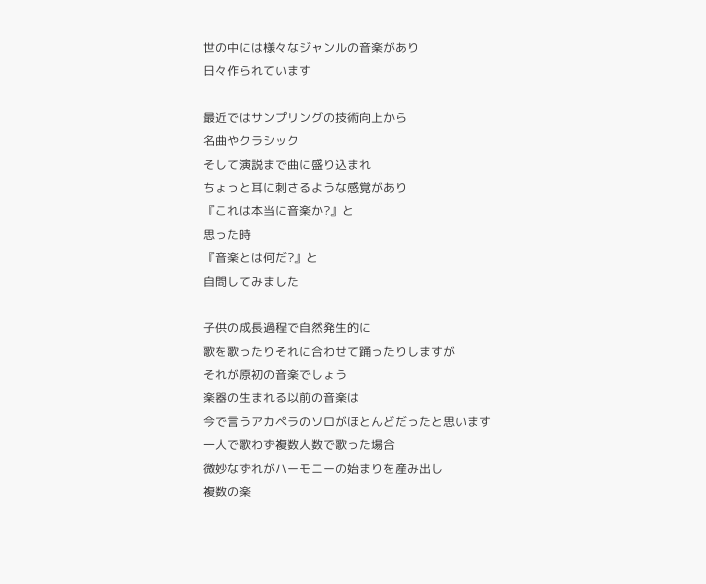世の中には様々なジャンルの音楽があり
日々作られています

最近ではサンプリングの技術向上から
名曲やクラシック
そして演説まで曲に盛り込まれ
ちょっと耳に刺さるような感覚があり
『これは本当に音楽か?』と
思った時
『音楽とは何だ?』と
自問してみました

子供の成長過程で自然発生的に
歌を歌ったりそれに合わせて踊ったりしますが
それが原初の音楽でしょう
楽器の生まれる以前の音楽は
今で言うアカペラのソロがほとんどだったと思います
一人で歌わず複数人数で歌った場合
微妙なずれがハーモニーの始まりを産み出し
複数の楽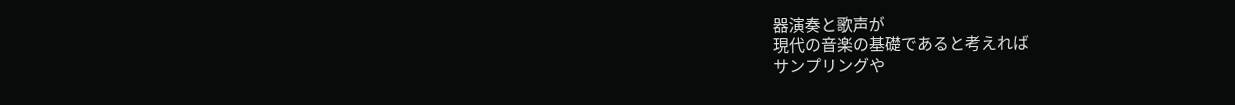器演奏と歌声が
現代の音楽の基礎であると考えれば
サンプリングや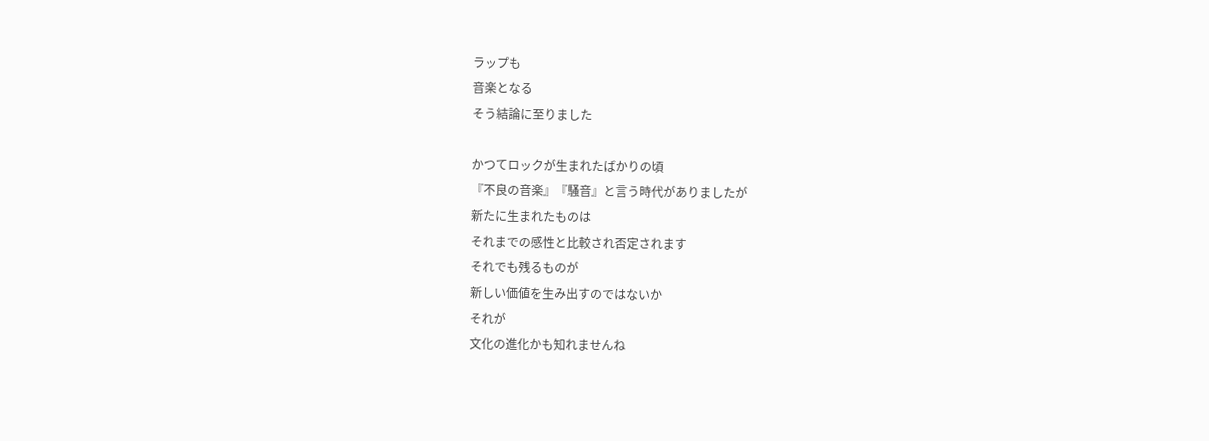ラップも
音楽となる
そう結論に至りました

かつてロックが生まれたばかりの頃
『不良の音楽』『騒音』と言う時代がありましたが
新たに生まれたものは
それまでの感性と比較され否定されます
それでも残るものが
新しい価値を生み出すのではないか
それが
文化の進化かも知れませんね